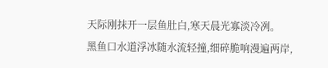天际刚抹开一层鱼肚白,寒天晨光寡淡冷冽。
黑鱼口水道浮冰随水流轻撞,细碎脆响漫遍两岸,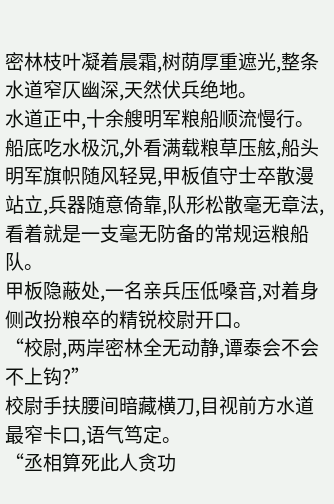密林枝叶凝着晨霜,树荫厚重遮光,整条水道窄仄幽深,天然伏兵绝地。
水道正中,十余艘明军粮船顺流慢行。
船底吃水极沉,外看满载粮草压舷,船头明军旗帜随风轻晃,甲板值守士卒散漫站立,兵器随意倚靠,队形松散毫无章法,看着就是一支毫无防备的常规运粮船队。
甲板隐蔽处,一名亲兵压低嗓音,对着身侧改扮粮卒的精锐校尉开口。
“校尉,两岸密林全无动静,谭泰会不会不上钩?”
校尉手扶腰间暗藏横刀,目视前方水道最窄卡口,语气笃定。
“丞相算死此人贪功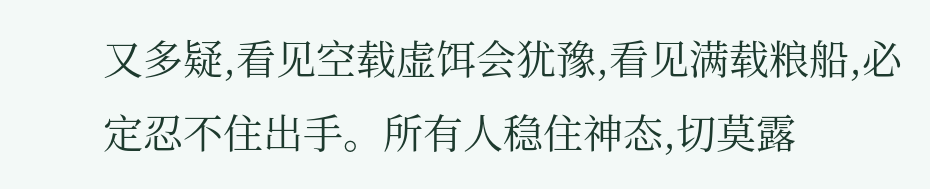又多疑,看见空载虚饵会犹豫,看见满载粮船,必定忍不住出手。所有人稳住神态,切莫露